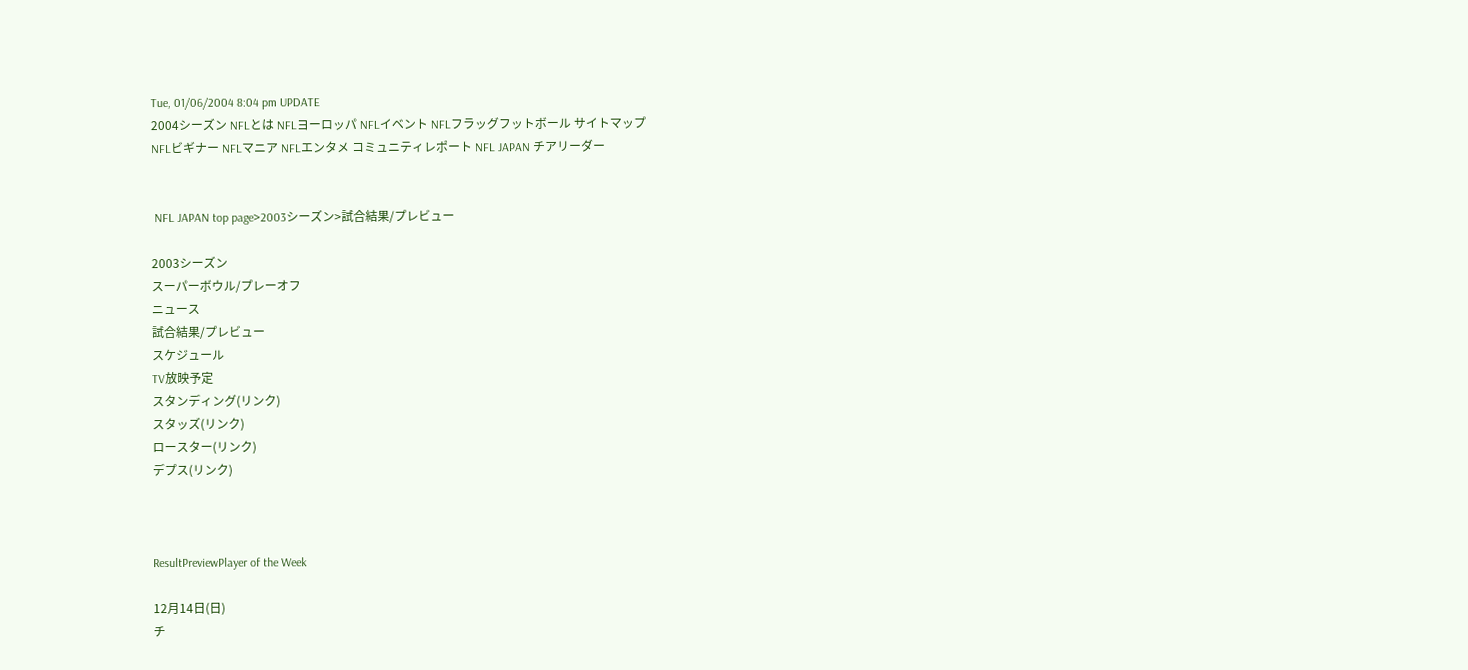Tue, 01/06/2004 8:04 pm UPDATE
2004シーズン NFLとは NFLヨーロッパ NFLイベント NFLフラッグフットボール サイトマップ
NFLビギナー NFLマニア NFLエンタメ コミュニティレポート NFL JAPAN チアリーダー


 NFL JAPAN top page>2003シーズン>試合結果/プレビュー

2003シーズン
スーパーボウル/プレーオフ
ニュース
試合結果/プレビュー
スケジュール
TV放映予定
スタンディング(リンク)
スタッズ(リンク)
ロースター(リンク)
デプス(リンク)



ResultPreviewPlayer of the Week

12月14日(日)
チ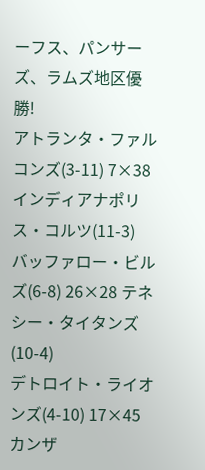ーフス、パンサーズ、ラムズ地区優勝!
アトランタ・ファルコンズ(3-11) 7×38 インディアナポリス・コルツ(11-3)
バッファロー・ビルズ(6-8) 26×28 テネシー・タイタンズ(10-4)
デトロイト・ライオンズ(4-10) 17×45 カンザ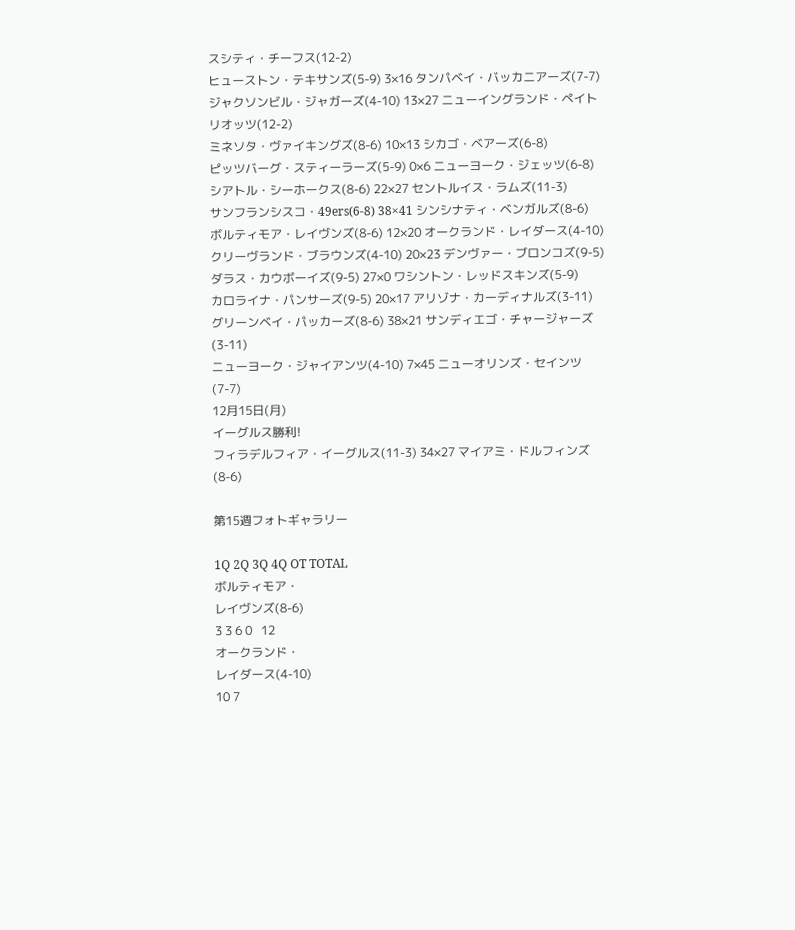スシティ・チーフス(12-2)
ヒューストン・テキサンズ(5-9) 3×16 タンパベイ・バッカニアーズ(7-7)
ジャクソンビル・ジャガーズ(4-10) 13×27 ニューイングランド・ペイトリオッツ(12-2)
ミネソタ・ヴァイキングズ(8-6) 10×13 シカゴ・ベアーズ(6-8)
ピッツバーグ・スティーラーズ(5-9) 0×6 ニューヨーク・ジェッツ(6-8)
シアトル・シーホークス(8-6) 22×27 セントルイス・ラムズ(11-3)
サンフランシスコ・49ers(6-8) 38×41 シンシナティ・ベンガルズ(8-6)
ボルティモア・レイヴンズ(8-6) 12×20 オークランド・レイダース(4-10)
クリーヴランド・ブラウンズ(4-10) 20×23 デンヴァー・ブロンコズ(9-5)
ダラス・カウボーイズ(9-5) 27×0 ワシントン・レッドスキンズ(5-9)
カロライナ・パンサーズ(9-5) 20×17 アリゾナ・カーディナルズ(3-11)
グリーンベイ・パッカーズ(8-6) 38×21 サンディエゴ・チャージャーズ(3-11)
ニューヨーク・ジャイアンツ(4-10) 7×45 ニューオリンズ・セインツ(7-7)
12月15日(月)
イーグルス勝利!
フィラデルフィア・イーグルス(11-3) 34×27 マイアミ・ドルフィンズ(8-6)

第15週フォトギャラリー

1Q 2Q 3Q 4Q OT TOTAL
ボルティモア・
レイヴンズ(8-6)
3 3 6 0   12
オークランド・
レイダース(4-10)
10 7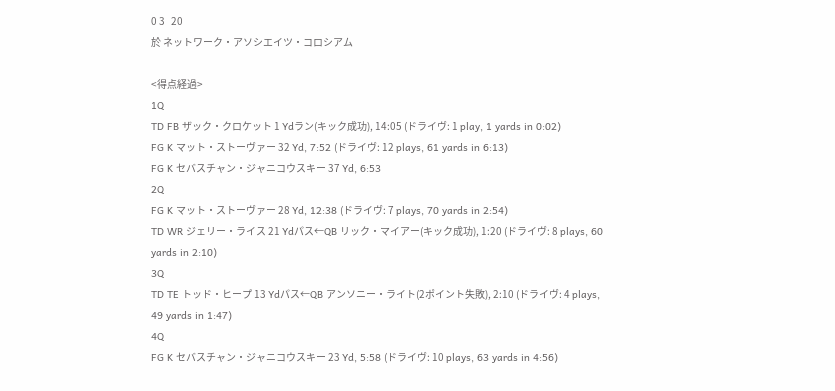0 3   20
於 ネットワーク・アソシエイツ・コロシアム

<得点経過>
1Q
TD FB ザック・クロケット 1 Ydラン(キック成功), 14:05 (ドライヴ: 1 play, 1 yards in 0:02)
FG K マット・ストーヴァー 32 Yd, 7:52 (ドライヴ: 12 plays, 61 yards in 6:13)
FG K セバスチャン・ジャニコウスキー 37 Yd, 6:53
2Q
FG K マット・ストーヴァー 28 Yd, 12:38 (ドライヴ: 7 plays, 70 yards in 2:54)
TD WR ジェリー・ライス 21 Ydパス←QB リック・マイアー(キック成功), 1:20 (ドライヴ: 8 plays, 60 yards in 2:10)
3Q
TD TE トッド・ヒープ 13 Ydパス←QB アンソニー・ライト(2ポイント失敗), 2:10 (ドライヴ: 4 plays, 49 yards in 1:47)
4Q
FG K セバスチャン・ジャニコウスキー 23 Yd, 5:58 (ドライヴ: 10 plays, 63 yards in 4:56)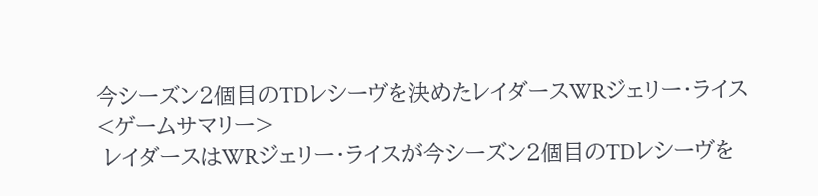今シーズン2個目のTDレシーヴを決めたレイダースWRジェリー・ライス
<ゲームサマリー>
 レイダースはWRジェリー・ライスが今シーズン2個目のTDレシーヴを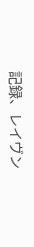記録、レイヴン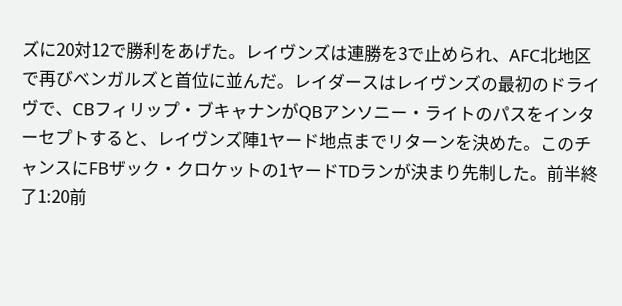ズに20対12で勝利をあげた。レイヴンズは連勝を3で止められ、AFC北地区で再びベンガルズと首位に並んだ。レイダースはレイヴンズの最初のドライヴで、CBフィリップ・ブキャナンがQBアンソニー・ライトのパスをインターセプトすると、レイヴンズ陣1ヤード地点までリターンを決めた。このチャンスにFBザック・クロケットの1ヤードTDランが決まり先制した。前半終了1:20前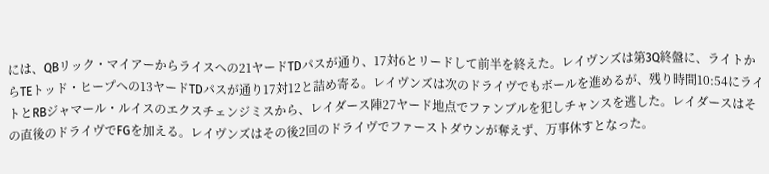には、QBリック・マイアーからライスへの21ヤードTDパスが通り、17対6とリードして前半を終えた。レイヴンズは第3Q終盤に、ライトからTEトッド・ヒープへの13ヤードTDパスが通り17対12と詰め寄る。レイヴンズは次のドライヴでもボールを進めるが、残り時間10:54にライトとRBジャマール・ルイスのエクスチェンジミスから、レイダース陣27ヤード地点でファンブルを犯しチャンスを逃した。レイダースはその直後のドライヴでFGを加える。レイヴンズはその後2回のドライヴでファーストダウンが奪えず、万事休すとなった。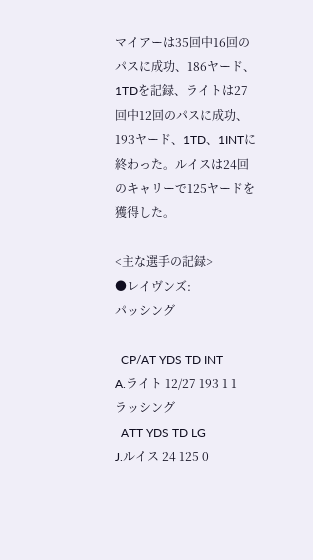マイアーは35回中16回のパスに成功、186ヤード、1TDを記録、ライトは27回中12回のパスに成功、193ヤード、1TD、1INTに終わった。ルイスは24回のキャリーで125ヤードを獲得した。

<主な選手の記録>
●レイヴンズ:
パッシング

  CP/AT YDS TD INT
A.ライト 12/27 193 1 1
ラッシング
  ATT YDS TD LG
J.ルイス 24 125 0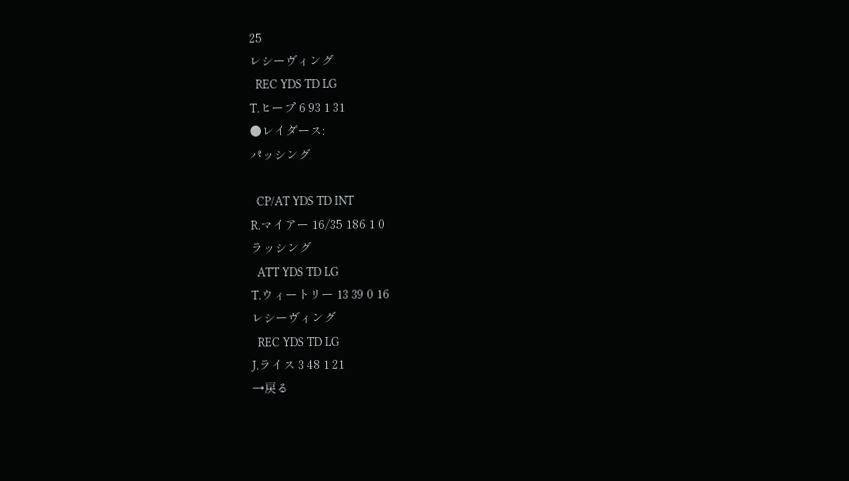25
レシーヴィング
  REC YDS TD LG
T.ヒープ 6 93 1 31
●レイダース:
パッシング

  CP/AT YDS TD INT
R.マイアー 16/35 186 1 0
ラッシング
  ATT YDS TD LG
T.ウィートリー 13 39 0 16
レシーヴィング
  REC YDS TD LG
J.ライス 3 48 1 21
→戻る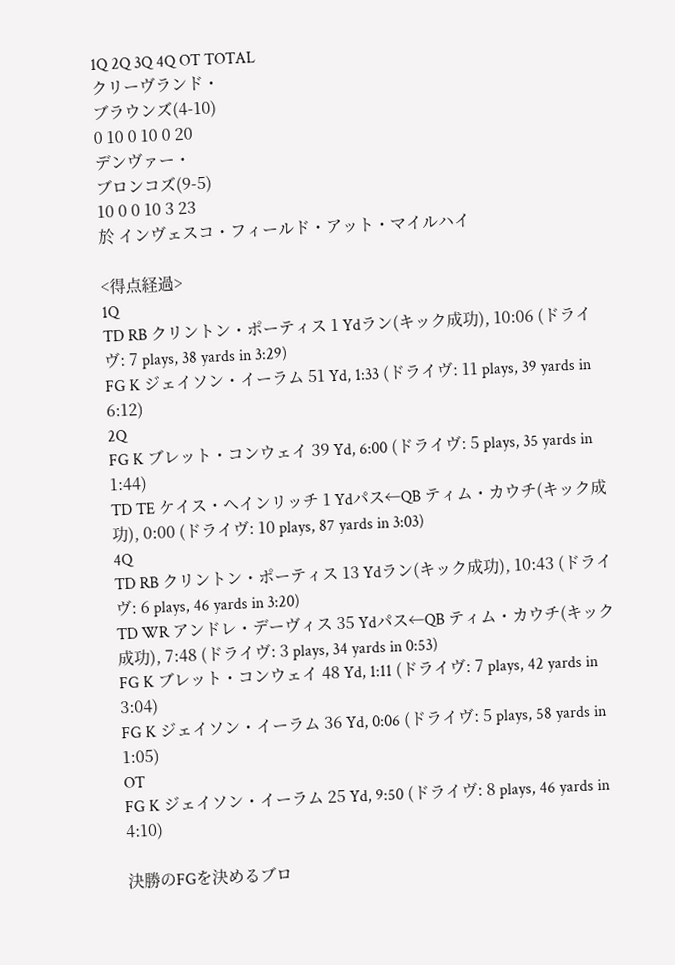1Q 2Q 3Q 4Q OT TOTAL
クリーヴランド・
ブラウンズ(4-10)
0 10 0 10 0 20
デンヴァー・
ブロンコズ(9-5)
10 0 0 10 3 23
於 インヴェスコ・フィールド・アット・マイルハイ

<得点経過>
1Q
TD RB クリントン・ポーティス 1 Ydラン(キック成功), 10:06 (ドライヴ: 7 plays, 38 yards in 3:29)
FG K ジェイソン・イーラム 51 Yd, 1:33 (ドライヴ: 11 plays, 39 yards in 6:12)
2Q
FG K ブレット・コンウェイ 39 Yd, 6:00 (ドライヴ: 5 plays, 35 yards in 1:44)
TD TE ケイス・ヘインリッチ 1 Ydパス←QB ティム・カウチ(キック成功), 0:00 (ドライヴ: 10 plays, 87 yards in 3:03)
4Q
TD RB クリントン・ポーティス 13 Ydラン(キック成功), 10:43 (ドライヴ: 6 plays, 46 yards in 3:20)
TD WR アンドレ・デーヴィス 35 Ydパス←QB ティム・カウチ(キック成功), 7:48 (ドライヴ: 3 plays, 34 yards in 0:53)
FG K ブレット・コンウェイ 48 Yd, 1:11 (ドライヴ: 7 plays, 42 yards in 3:04)
FG K ジェイソン・イーラム 36 Yd, 0:06 (ドライヴ: 5 plays, 58 yards in 1:05)
OT
FG K ジェイソン・イーラム 25 Yd, 9:50 (ドライヴ: 8 plays, 46 yards in 4:10)

決勝のFGを決めるブロ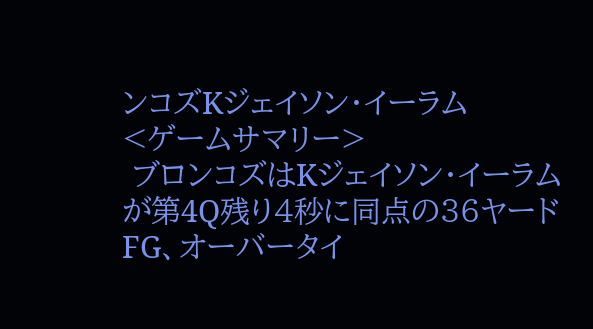ンコズKジェイソン・イーラム
<ゲームサマリー>
 ブロンコズはKジェイソン・イーラムが第4Q残り4秒に同点の36ヤードFG、オーバータイ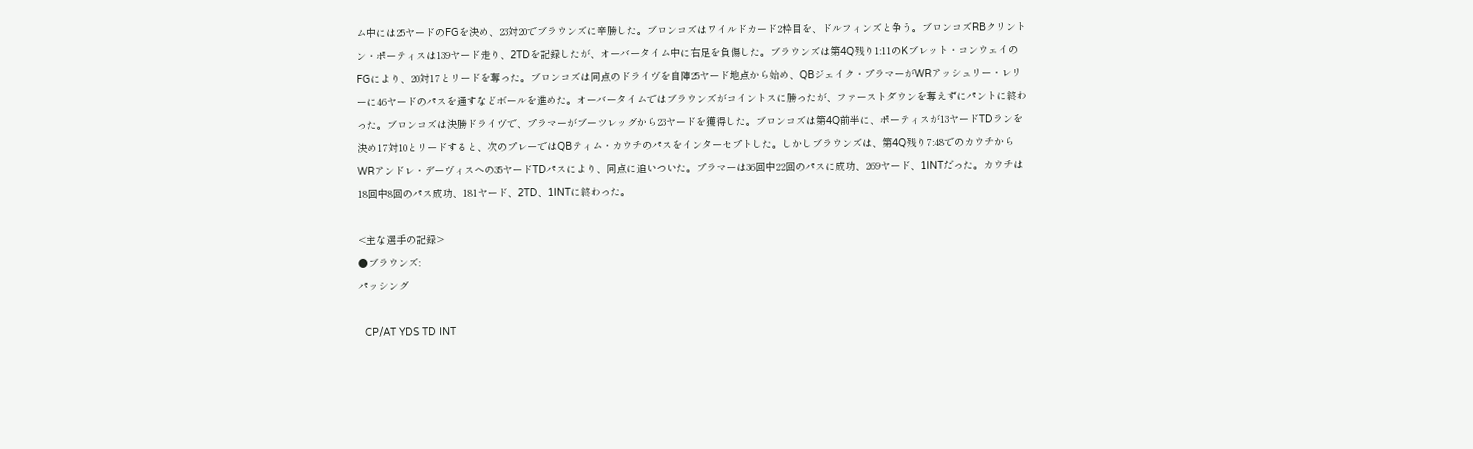ム中には25ヤードのFGを決め、23対20でブラウンズに辛勝した。ブロンコズはワイルドカード2枠目を、ドルフィンズと争う。ブロンコズRBクリントン・ポーティスは139ヤード走り、2TDを記録したが、オーバータイム中に右足を負傷した。ブラウンズは第4Q残り1:11のKブレット・コンウェイのFGにより、20対17とリードを奪った。ブロンコズは同点のドライヴを自陣25ヤード地点から始め、QBジェイク・プラマーがWRアッシュリー・レリーに46ヤードのパスを通すなどボールを進めた。オーバータイムではブラウンズがコイントスに勝ったが、ファーストダウンを奪えずにパントに終わった。ブロンコズは決勝ドライヴで、プラマーがブーツレッグから23ヤードを獲得した。ブロンコズは第4Q前半に、ポーティスが13ヤードTDランを決め17対10とリードすると、次のプレーではQBティム・カウチのパスをインターセプトした。しかしブラウンズは、第4Q残り7:48でのカウチからWRアンドレ・デーヴィスへの35ヤードTDパスにより、同点に追いついた。プラマーは36回中22回のパスに成功、269ヤード、1INTだった。カウチは18回中8回のパス成功、181ヤード、2TD、1INTに終わった。

<主な選手の記録>
●ブラウンズ:
パッシング

  CP/AT YDS TD INT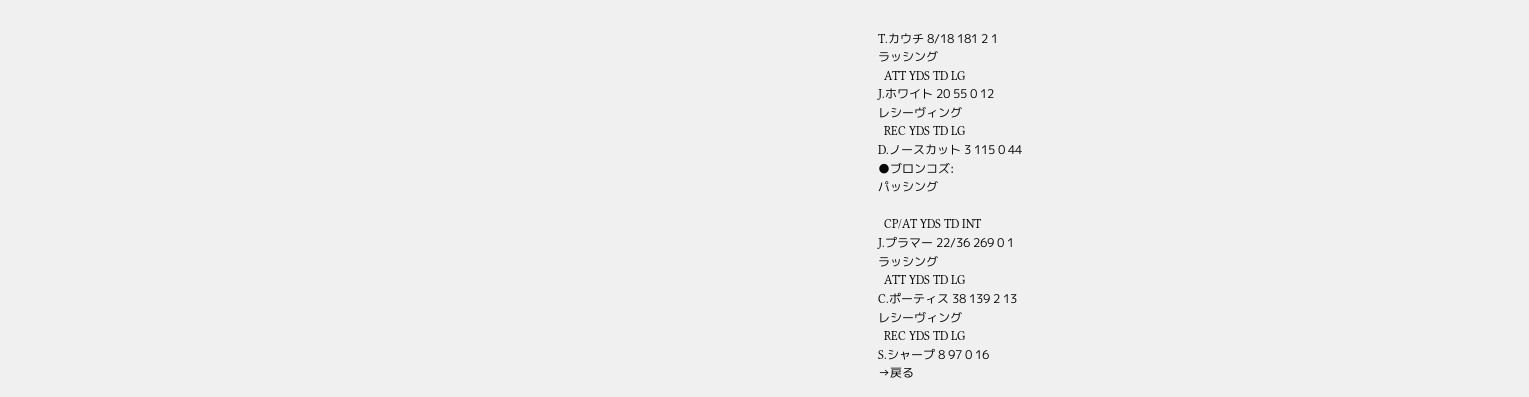T.カウチ 8/18 181 2 1
ラッシング
  ATT YDS TD LG
J.ホワイト 20 55 0 12
レシーヴィング
  REC YDS TD LG
D.ノースカット 3 115 0 44
●ブロンコズ:
パッシング

  CP/AT YDS TD INT
J.プラマー 22/36 269 0 1
ラッシング
  ATT YDS TD LG
C.ポーティス 38 139 2 13
レシーヴィング
  REC YDS TD LG
S.シャープ 8 97 0 16
→戻る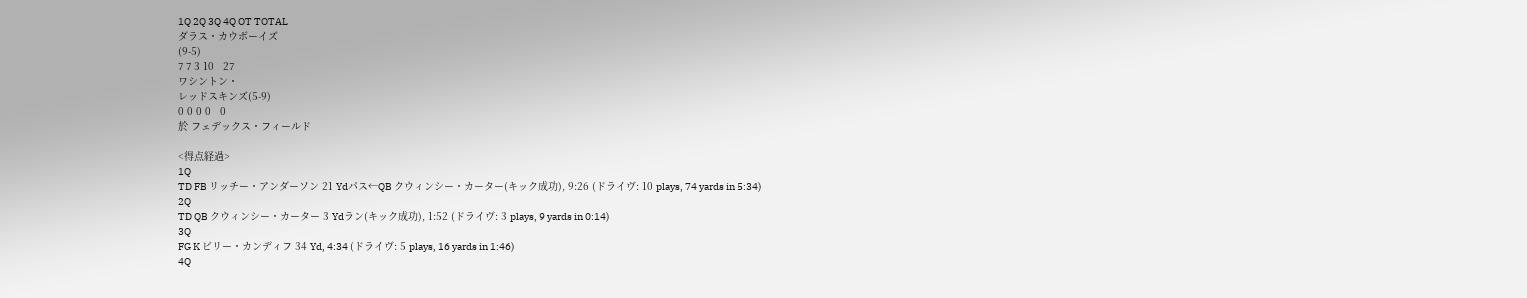1Q 2Q 3Q 4Q OT TOTAL
ダラス・カウボーイズ
(9-5)
7 7 3 10   27
ワシントン・
レッドスキンズ(5-9)
0 0 0 0   0
於 フェデックス・フィールド

<得点経過>
1Q
TD FB リッチー・アンダーソン 21 Ydパス←QB クウィンシー・カーター(キック成功), 9:26 (ドライヴ: 10 plays, 74 yards in 5:34)
2Q
TD QB クウィンシー・カーター 3 Ydラン(キック成功), 1:52 (ドライヴ: 3 plays, 9 yards in 0:14)
3Q
FG K ビリー・カンディフ 34 Yd, 4:34 (ドライヴ: 5 plays, 16 yards in 1:46)
4Q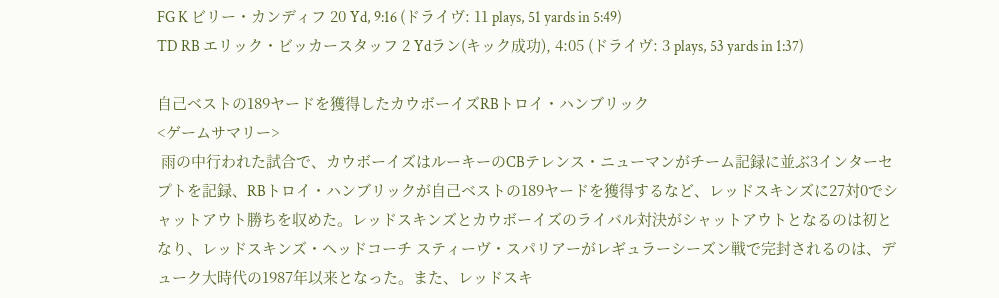FG K ビリー・カンディフ 20 Yd, 9:16 (ドライヴ: 11 plays, 51 yards in 5:49)
TD RB エリック・ビッカースタッフ 2 Ydラン(キック成功), 4:05 (ドライヴ: 3 plays, 53 yards in 1:37)

自己ベストの189ヤードを獲得したカウボーイズRBトロイ・ハンブリック
<ゲームサマリー>
 雨の中行われた試合で、カウボーイズはルーキーのCBテレンス・ニューマンがチーム記録に並ぶ3インターセプトを記録、RBトロイ・ハンブリックが自己ベストの189ヤードを獲得するなど、レッドスキンズに27対0でシャットアウト勝ちを収めた。レッドスキンズとカウボーイズのライバル対決がシャットアウトとなるのは初となり、レッドスキンズ・ヘッドコーチ スティーヴ・スパリアーがレギュラーシーズン戦で完封されるのは、デューク大時代の1987年以来となった。また、レッドスキ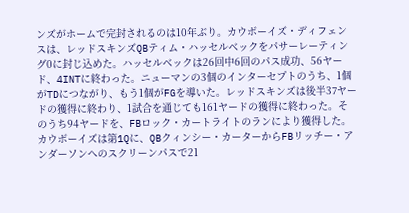ンズがホームで完封されるのは10年ぶり。カウボーイズ・ディフェンスは、レッドスキンズQBティム・ハッセルベックをパサーレーティング0に封じ込めた。ハッセルベックは26回中6回のパス成功、56ヤード、4INTに終わった。ニューマンの3個のインターセプトのうち、1個がTDにつながり、もう1個がFGを導いた。レッドスキンズは後半37ヤードの獲得に終わり、1試合を通じても161ヤードの獲得に終わった。そのうち94ヤードを、FBロック・カートライトのランにより獲得した。カウボーイズは第1Qに、QBクィンシー・カーターからFBリッチー・アンダーソンへのスクリーンパスで21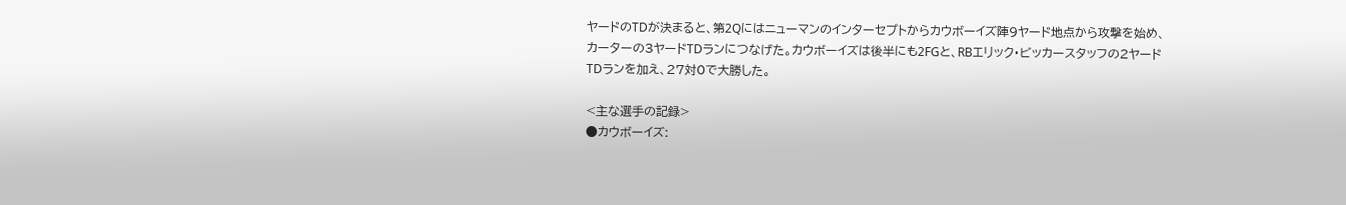ヤードのTDが決まると、第2Qにはニューマンのインターセプトからカウボーイズ陣9ヤード地点から攻撃を始め、カーターの3ヤードTDランにつなげた。カウボーイズは後半にも2FGと、RBエリック・ビッカースタッフの2ヤードTDランを加え、27対0で大勝した。

<主な選手の記録>
●カウボーイズ: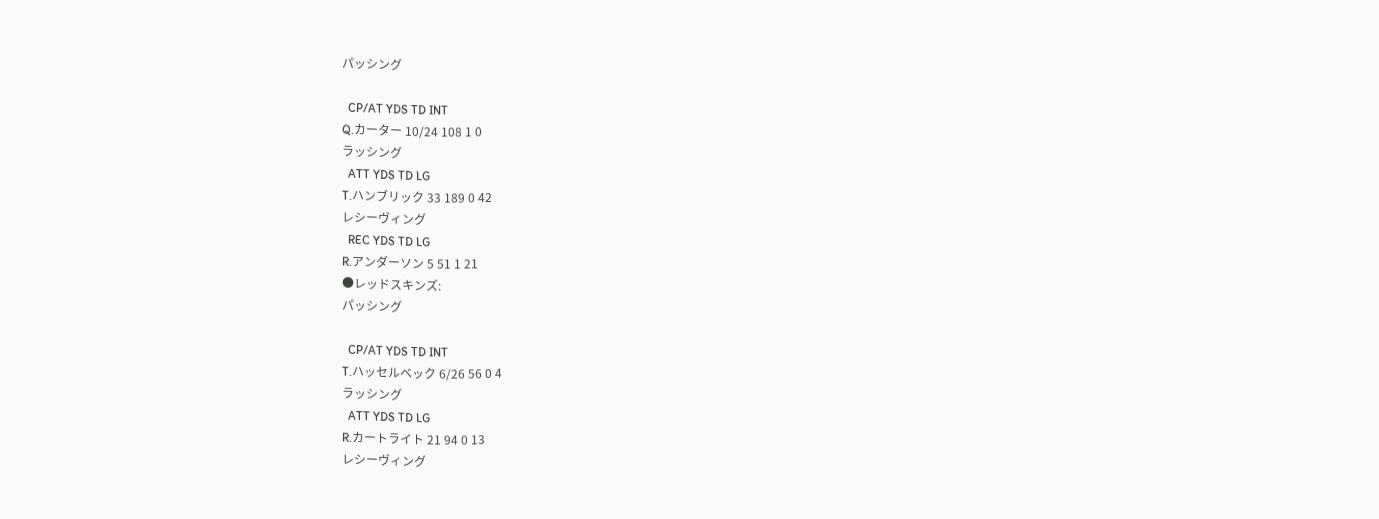パッシング

  CP/AT YDS TD INT
Q.カーター 10/24 108 1 0
ラッシング
  ATT YDS TD LG
T.ハンブリック 33 189 0 42
レシーヴィング
  REC YDS TD LG
R.アンダーソン 5 51 1 21
●レッドスキンズ:
パッシング

  CP/AT YDS TD INT
T.ハッセルベック 6/26 56 0 4
ラッシング
  ATT YDS TD LG
R.カートライト 21 94 0 13
レシーヴィング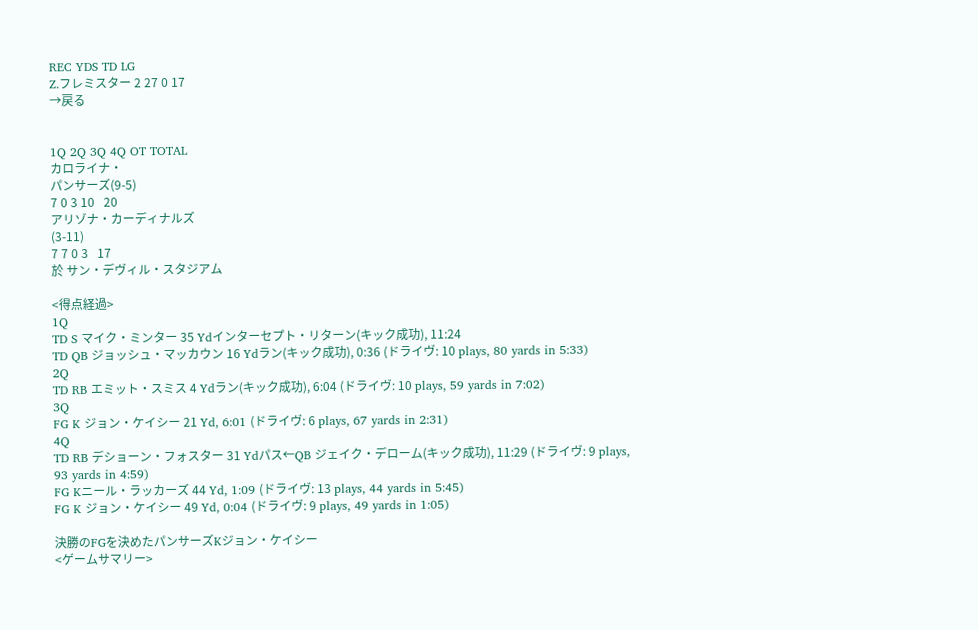REC YDS TD LG
Z.フレミスター 2 27 0 17
→戻る


1Q 2Q 3Q 4Q OT TOTAL
カロライナ・
パンサーズ(9-5)
7 0 3 10   20
アリゾナ・カーディナルズ
(3-11)
7 7 0 3   17
於 サン・デヴィル・スタジアム

<得点経過>
1Q
TD S マイク・ミンター 35 Ydインターセプト・リターン(キック成功), 11:24
TD QB ジョッシュ・マッカウン 16 Ydラン(キック成功), 0:36 (ドライヴ: 10 plays, 80 yards in 5:33)
2Q
TD RB エミット・スミス 4 Ydラン(キック成功), 6:04 (ドライヴ: 10 plays, 59 yards in 7:02)
3Q
FG K ジョン・ケイシー 21 Yd, 6:01 (ドライヴ: 6 plays, 67 yards in 2:31)
4Q
TD RB デショーン・フォスター 31 Ydパス←QB ジェイク・デローム(キック成功), 11:29 (ドライヴ: 9 plays, 93 yards in 4:59)
FG Kニール・ラッカーズ 44 Yd, 1:09 (ドライヴ: 13 plays, 44 yards in 5:45)
FG K ジョン・ケイシー 49 Yd, 0:04 (ドライヴ: 9 plays, 49 yards in 1:05)

決勝のFGを決めたパンサーズKジョン・ケイシー
<ゲームサマリー>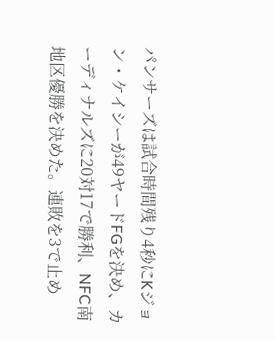パンサーズは試合時間残り4秒にKジョン・ケイシーが49ヤードFGを決め、カーディナルズに20対17で勝利、NFC南地区優勝を決めた。連敗を3で止め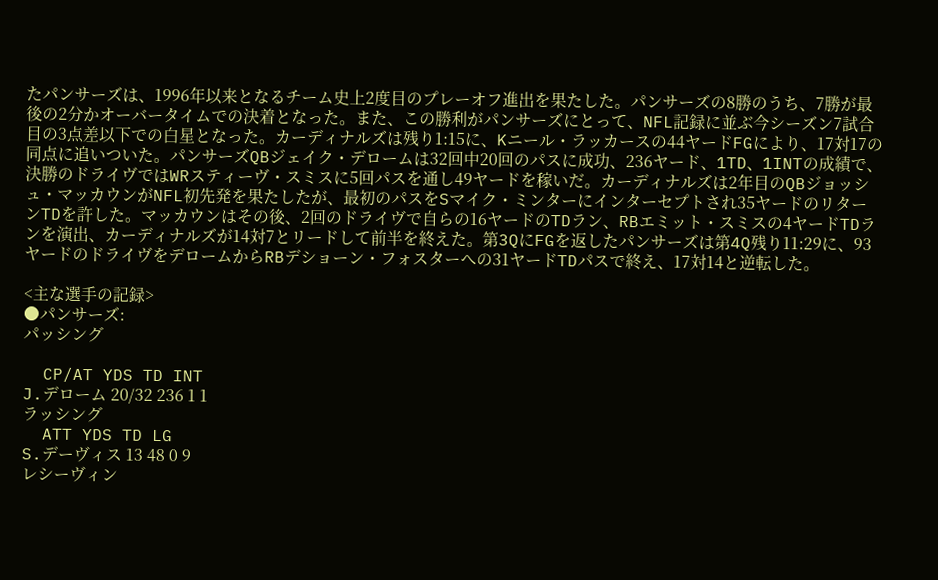たパンサーズは、1996年以来となるチーム史上2度目のプレーオフ進出を果たした。パンサーズの8勝のうち、7勝が最後の2分かオーバータイムでの決着となった。また、この勝利がパンサーズにとって、NFL記録に並ぶ今シーズン7試合目の3点差以下での白星となった。カーディナルズは残り1:15に、Kニール・ラッカースの44ヤードFGにより、17対17の同点に追いついた。パンサーズQBジェイク・デロームは32回中20回のパスに成功、236ヤード、1TD、1INTの成績で、決勝のドライヴではWRスティーヴ・スミスに5回パスを通し49ヤードを稼いだ。カーディナルズは2年目のQBジョッシュ・マッカウンがNFL初先発を果たしたが、最初のパスをSマイク・ミンターにインターセプトされ35ヤードのリターンTDを許した。マッカウンはその後、2回のドライヴで自らの16ヤードのTDラン、RBエミット・スミスの4ヤードTDランを演出、カーディナルズが14対7とリードして前半を終えた。第3QにFGを返したパンサーズは第4Q残り11:29に、93ヤードのドライヴをデロームからRBデショーン・フォスターへの31ヤードTDパスで終え、17対14と逆転した。

<主な選手の記録>
●パンサーズ:
パッシング

  CP/AT YDS TD INT
J.デローム 20/32 236 1 1
ラッシング
  ATT YDS TD LG
S.デーヴィス 13 48 0 9
レシーヴィン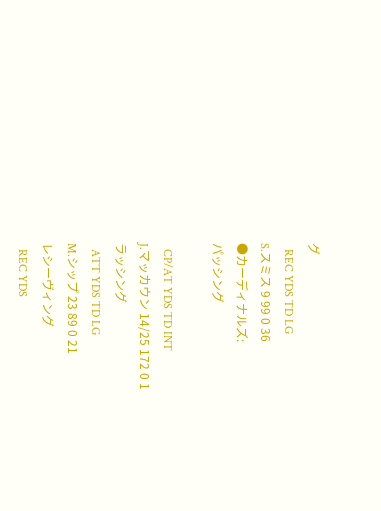グ
  REC YDS TD LG
S.スミス 9 99 0 36
●カーディナルズ:
パッシング

  CP/AT YDS TD INT
J.マッカウン 14/25 172 0 1
ラッシング
  ATT YDS TD LG
M.シップ 23 89 0 21
レシーヴィング
  REC YDS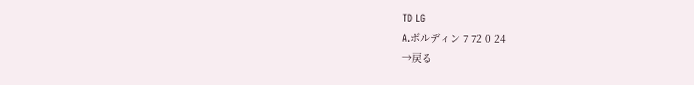TD LG
A.ボルディン 7 72 0 24
→戻る